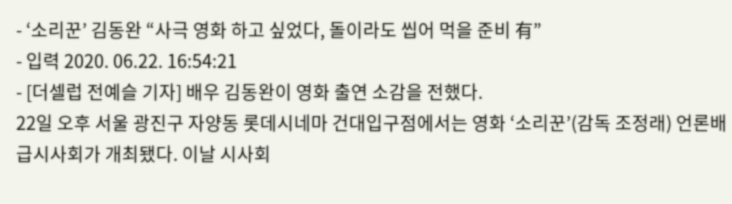- ‘소리꾼’ 김동완 “사극 영화 하고 싶었다, 돌이라도 씹어 먹을 준비 有”
- 입력 2020. 06.22. 16:54:21
- [더셀럽 전예슬 기자] 배우 김동완이 영화 출연 소감을 전했다.
22일 오후 서울 광진구 자양동 롯데시네마 건대입구점에서는 영화 ‘소리꾼’(감독 조정래) 언론배급시사회가 개최됐다. 이날 시사회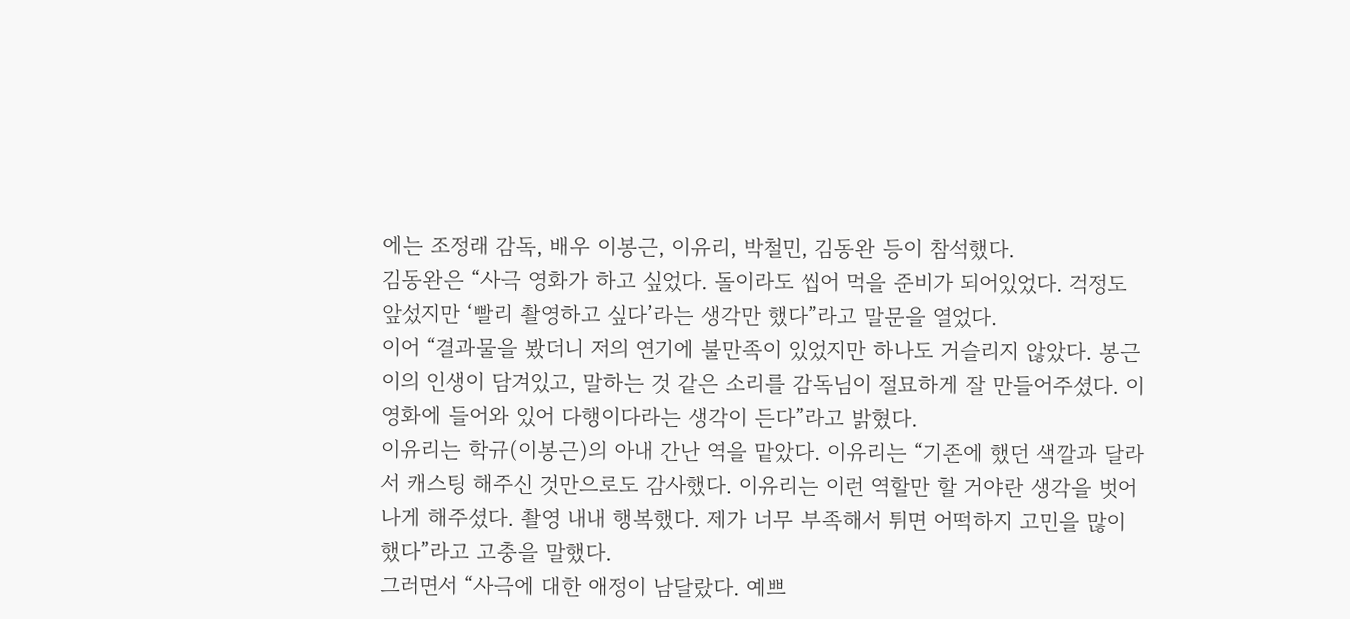에는 조정래 감독, 배우 이봉근, 이유리, 박철민, 김동완 등이 참석했다.
김동완은 “사극 영화가 하고 싶었다. 돌이라도 씹어 먹을 준비가 되어있었다. 걱정도 앞섰지만 ‘빨리 촬영하고 싶다’라는 생각만 했다”라고 말문을 열었다.
이어 “결과물을 봤더니 저의 연기에 불만족이 있었지만 하나도 거슬리지 않았다. 봉근이의 인생이 담겨있고, 말하는 것 같은 소리를 감독님이 절묘하게 잘 만들어주셨다. 이 영화에 들어와 있어 다행이다라는 생각이 든다”라고 밝혔다.
이유리는 학규(이봉근)의 아내 간난 역을 맡았다. 이유리는 “기존에 했던 색깔과 달라서 캐스팅 해주신 것만으로도 감사했다. 이유리는 이런 역할만 할 거야란 생각을 벗어나게 해주셨다. 촬영 내내 행복했다. 제가 너무 부족해서 튀면 어떡하지 고민을 많이 했다”라고 고충을 말했다.
그러면서 “사극에 대한 애정이 남달랐다. 예쁘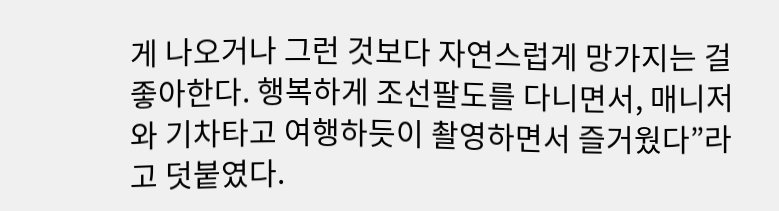게 나오거나 그런 것보다 자연스럽게 망가지는 걸 좋아한다. 행복하게 조선팔도를 다니면서, 매니저와 기차타고 여행하듯이 촬영하면서 즐거웠다”라고 덧붙였다.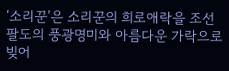‘소리꾼’은 소리꾼의 희로애락을 조선팔도의 풍광명미와 아름다운 가락으로 빚어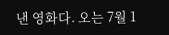낸 영화다. 오는 7월 1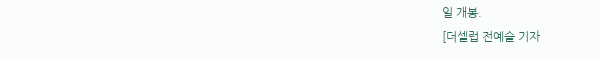일 개봉.
[더셀럽 전예슬 기자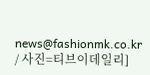news@fashionmk.co.kr / 사진=티브이데일리]